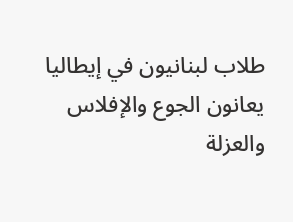طلاب لبنانيون في إيطاليا يعانون الجوع والإفلاس والعزلة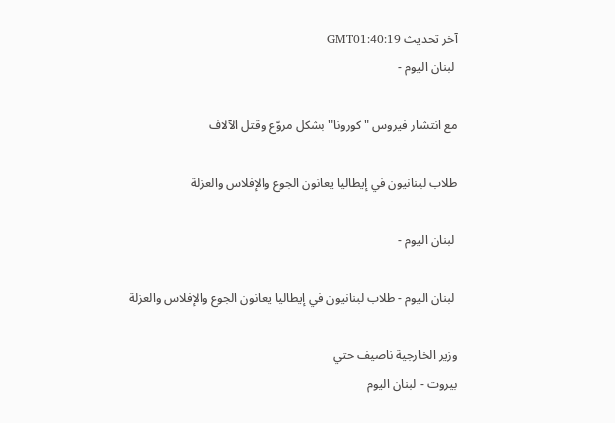آخر تحديث GMT01:40:19
 لبنان اليوم -

مع انتشار فيروس "كورونا" بشكل مروّع وقتل الآلاف

طلاب لبنانيون في إيطاليا يعانون الجوع والإفلاس والعزلة

 لبنان اليوم -

 لبنان اليوم - طلاب لبنانيون في إيطاليا يعانون الجوع والإفلاس والعزلة

وزير الخارجية ناصيف حتي
بيروت - لبنان اليوم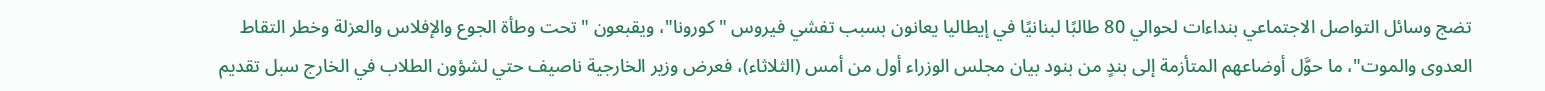تضج وسائل التواصل الاجتماعي بنداءات لحوالي 80 طالبًا لبنانيًا في إيطاليا يعانون بسبب تفشي فيروس "كورونا"، ويقبعون "تحت وطأة الجوع والإفلاس والعزلة وخطر التقاط العدوى والموت"، ما حوَّل أوضاعهم المتأزمة إلى بندٍ من بنود بيان مجلس الوزراء أول من أمس (الثلاثاء)، فعرض وزير الخارجية ناصيف حتي لشؤون الطلاب في الخارج سبل تقديم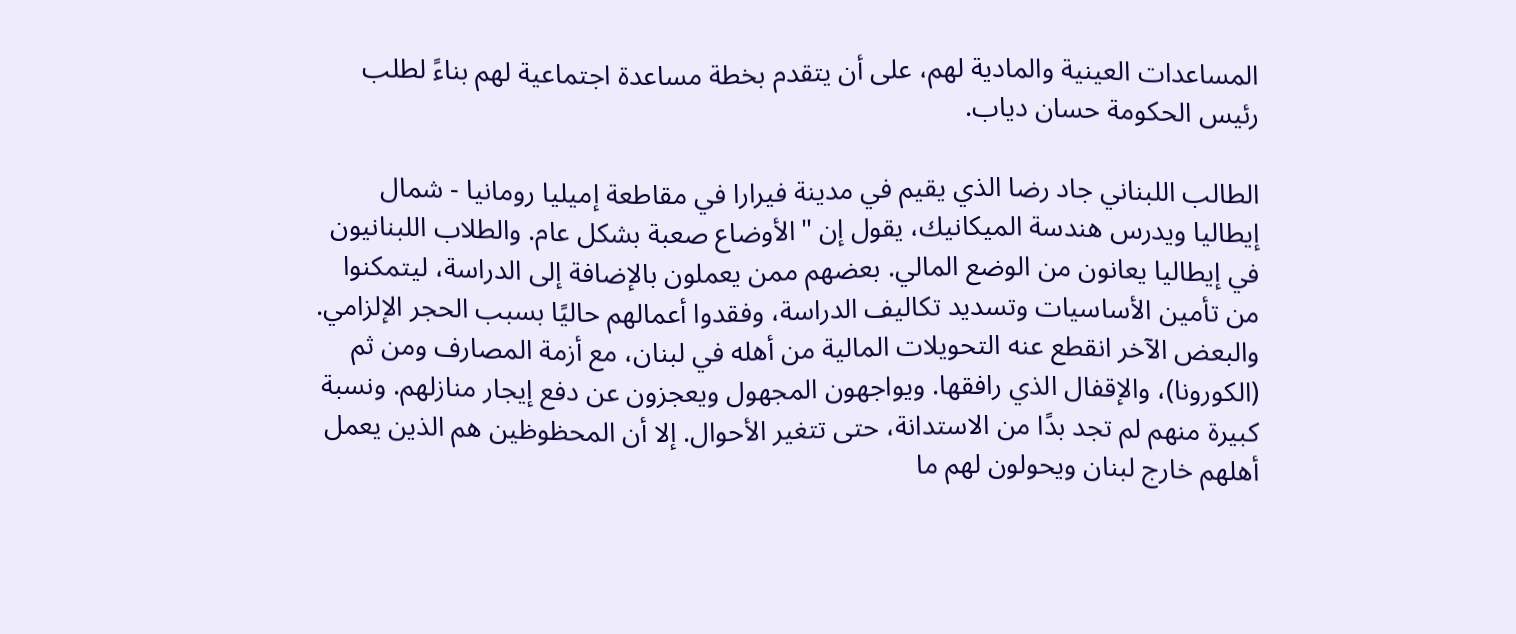المساعدات العينية والمادية لهم، على أن يتقدم بخطة مساعدة اجتماعية لهم بناءً لطلب رئيس الحكومة حسان دياب.

الطالب اللبناني جاد رضا الذي يقيم في مدينة فيرارا في مقاطعة إميليا رومانيا - شمال إيطاليا ويدرس هندسة الميكانيك، يقول إن "الأوضاع صعبة بشكل عام. والطلاب اللبنانيون في إيطاليا يعانون من الوضع المالي. بعضهم ممن يعملون بالإضافة إلى الدراسة، ليتمكنوا من تأمين الأساسيات وتسديد تكاليف الدراسة، وفقدوا أعمالهم حاليًا بسبب الحجر الإلزامي. والبعض الآخر انقطع عنه التحويلات المالية من أهله في لبنان، مع أزمة المصارف ومن ثم (الكورونا)، والإقفال الذي رافقها. ويواجهون المجهول ويعجزون عن دفع إيجار منازلهم. ونسبة كبيرة منهم لم تجد بدًا من الاستدانة، حتى تتغير الأحوال. إلا أن المحظوظين هم الذين يعمل أهلهم خارج لبنان ويحولون لهم ما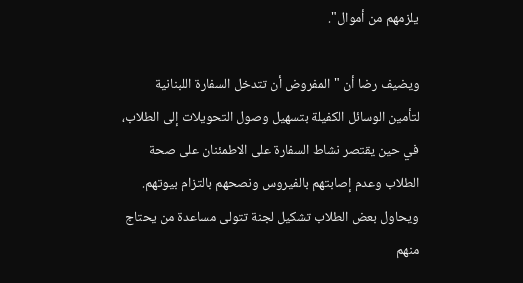يلزمهم من أموال".

ويضيف رضا أن "المفروض أن تتدخل السفارة اللبنانية لتأمين الوسائل الكفيلة بتسهيل وصول التحويلات إلى الطلاب، في حين يقتصر نشاط السفارة على الاطمئنان على صحة الطلاب وعدم إصابتهم بالفيروس ونصحهم بالتزام بيوتهم. ويحاول بعض الطلاب تشكيل لجنة تتولى مساعدة من يحتاج منهم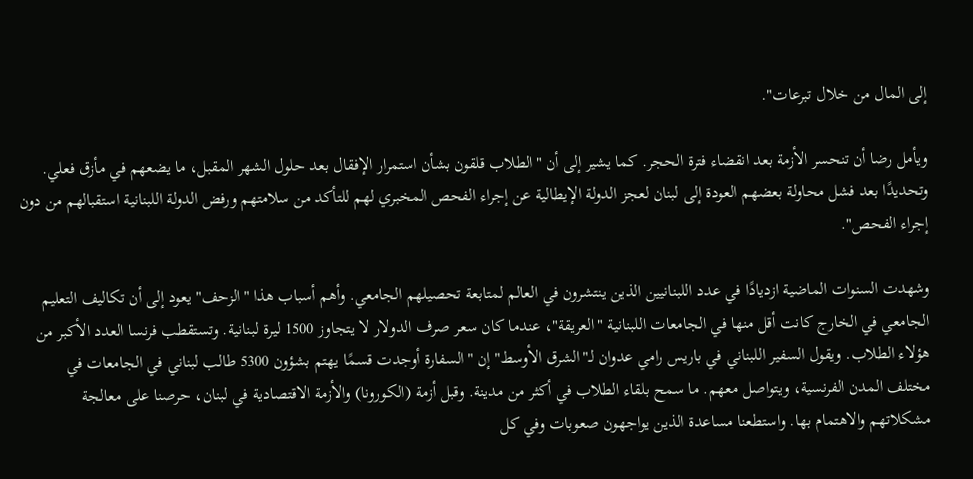إلى المال من خلال تبرعات".

ويأمل رضا أن تنحسر الأزمة بعد انقضاء فترة الحجر. كما يشير إلى أن "الطلاب قلقون بشأن استمرار الإفقال بعد حلول الشهر المقبل، ما يضعهم في مأزق فعلي. وتحديدًا بعد فشل محاولة بعضهم العودة إلى لبنان لعجز الدولة الإيطالية عن إجراء الفحص المخبري لهم للتأكد من سلامتهم ورفض الدولة اللبنانية استقبالهم من دون إجراء الفحص".

وشهدت السنوات الماضية ازديادًا في عدد اللبنانيين الذين ينتشرون في العالم لمتابعة تحصيلهم الجامعي. وأهم أسباب هذا "الزحف" يعود إلى أن تكاليف التعليم الجامعي في الخارج كانت أقل منها في الجامعات اللبنانية "العريقة"، عندما كان سعر صرف الدولار لا يتجاوز 1500 ليرة لبنانية. وتستقطب فرنسا العدد الأكبر من هؤلاء الطلاب. ويقول السفير اللبناني في باريس رامي عدوان لـ"الشرق الأوسط" إن "السفارة أوجدت قسمًا يهتم بشؤون 5300 طالب لبناني في الجامعات في مختلف المدن الفرنسية، ويتواصل معهم. ما سمح بلقاء الطلاب في أكثر من مدينة. وقبل أزمة (الكورونا) والأزمة الاقتصادية في لبنان، حرصنا على معالجة مشكلاتهم والاهتمام بها. واستطعنا مساعدة الذين يواجهون صعوبات وفي كل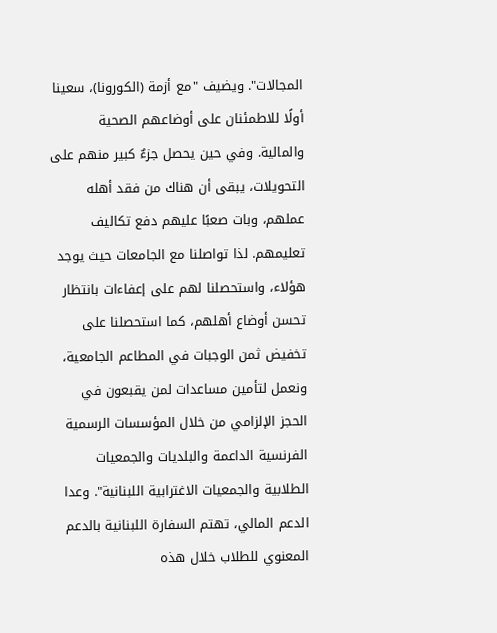المجالات". ويضيف "مع أزمة (الكورونا)، سعينا أولًا للاطمئنان على أوضاعهم الصحية والمالية. وفي حين يحصل جزءٌ كبير منهم على التحويلات، يبقى أن هناك من فقد أهله عملهم، وبات صعبًا عليهم دفع تكاليف تعليمهم. لذا تواصلنا مع الجامعات حيث يوجد هؤلاء، واستحصلنا لهم على إعفاءات بانتظار تحسن أوضاع أهلهم، كما استحصلنا على تخفيض ثمن الوجبات في المطاعم الجامعية، ونعمل لتأمين مساعدات لمن يقبعون في الحجز الإلزامي من خلال المؤسسات الرسمية الفرنسية الداعمة والبلديات والجمعيات الطلابية والجمعيات الاغترابية اللبنانية". وعدا الدعم المالي، تهتم السفارة اللبنانية بالدعم المعنوي للطلاب خلال هذه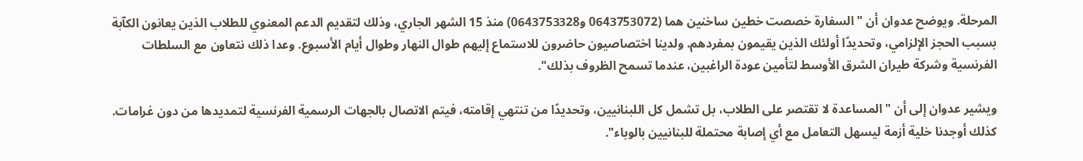المرحلة. ويوضح عدوان أن "السفارة خصصت خطين ساخنين هما (0643753072 و0643753328) منذ 15 الشهر الجاري، وذلك لتقديم الدعم المعنوي للطلاب الذين يعانون الكآبة بسبب الحجز الإلزامي، وتحديدًا أولئك الذين يقيمون بمفردهم. ولدينا اختصاصيون حاضرون للاستماع إليهم طوال النهار وطوال أيام الأسبوع. وعدا ذلك نتعاون مع السلطات الفرنسية وشركة طيران الشرق الأوسط لتأمين عودة الراغبين، عندما تسمح الظروف بذلك".

ويشير عدوان إلى أن "المساعدة لا تقتصر على الطلاب، بل تشمل كل اللبنانيين، وتحديدًا من تنتهي إقامته، فيتم الاتصال بالجهات الرسمية الفرنسية لتمديدها من دون غرامات. كذلك أوجدنا خلية أزمة ليسهل التعامل مع أي إصابة محتملة للبنانيين بالوباء".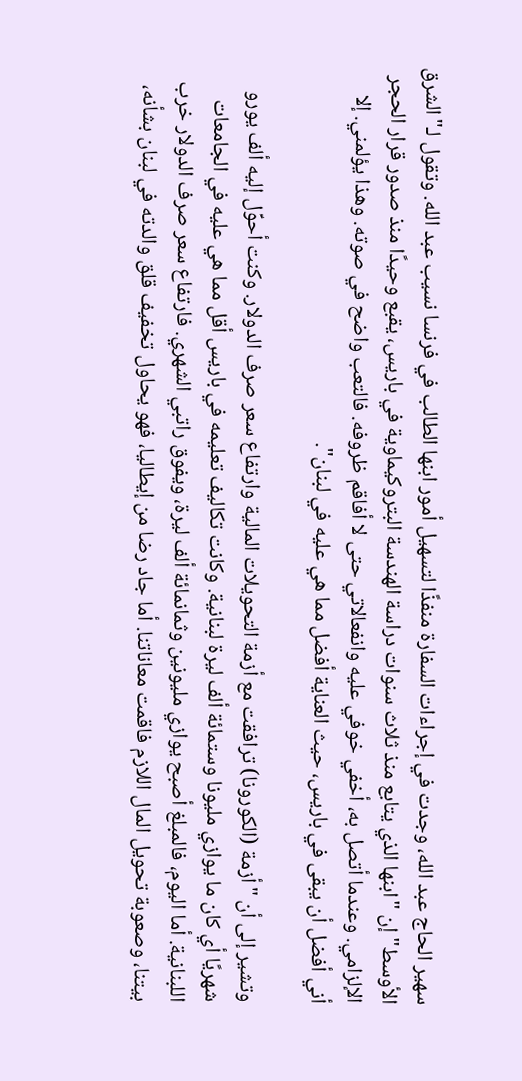سهير الحاج عبد الله، وجدت في إجراءات السفارة منفذًا لتسهيل أمور ابنها الطالب في فرنسا نسيب عبد الله. وتقول لـ"الشرق الأوسط" إن "ابنها الذي يتابع منذ ثلاث سنوات دراسة الهندسة البتروكيماوية في باريس، يقبع وحيدًا منذ صدور قرار الحجر الإلزامي. وعندما أتصل به، أخفي خوفي عليه وانفعالاتي حتى لا أفاقم ظروفه. فالتعب واضح في صوته. وهذا يؤلمني. إلا أني أفضل أن يبقى في باريس، حيث العناية أفضل مما هي عليه في لبنان".

وتشير إلى أن "أزمة (الكورونا) ترافقت مع أزمة التحويلات المالية وارتفاع سعر صرف الدولار. وكنت أحوِّل إليه ألف يورو شهريًا أي كان ما يوازي مليونا وستمائة ألف ليرة لبنانية. وكانت تكاليف تعليمه في باريس أقل مما هي عليه في الجامعات اللبنانية. أما اليوم، فالمبلغ أصبح يوازي مليونين وثمانمائة ألف ليرة، ويفوق راتبي الشهري. فارتفاع سعر صرف الدولار خرب بيتنا، وصعوبة تحويل المال اللازم فاقمت معاناتنا. أما جاد رضا من إيطاليا، فهو يحاول تخفيف قلق والدته في لبنان بشأنه،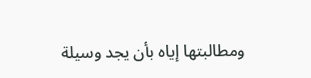ومطالبتها إياه بأن يجد وسيلة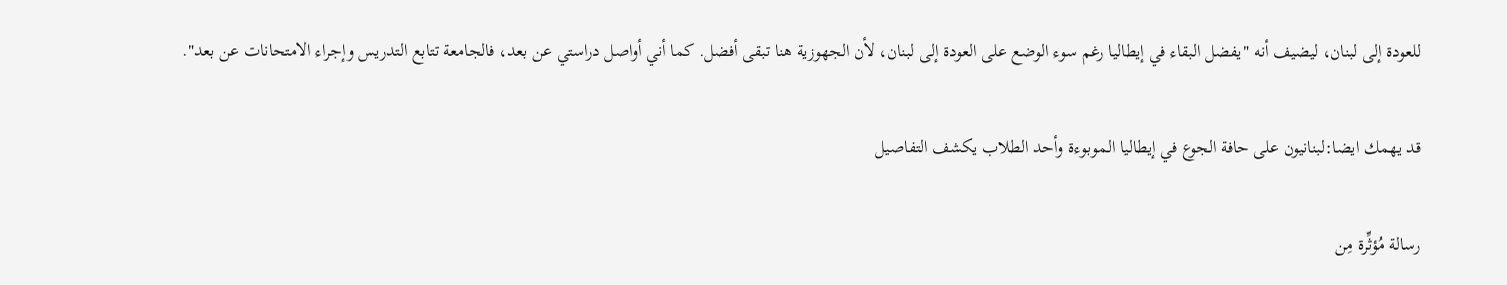للعودة إلى لبنان، ليضيف أنه "يفضل البقاء في إيطاليا رغم سوء الوضع على العودة إلى لبنان، لأن الجهوزية هنا تبقى أفضل. كما أني أواصل دراستي عن بعد، فالجامعة تتابع التدريس وإجراء الامتحانات عن بعد".

قد يهمك ايضا:لبنانيون على حافة الجوع في إيطاليا الموبوءة وأحد الطلاب يكشف التفاصيل

رسالة مُؤثِّرة مِن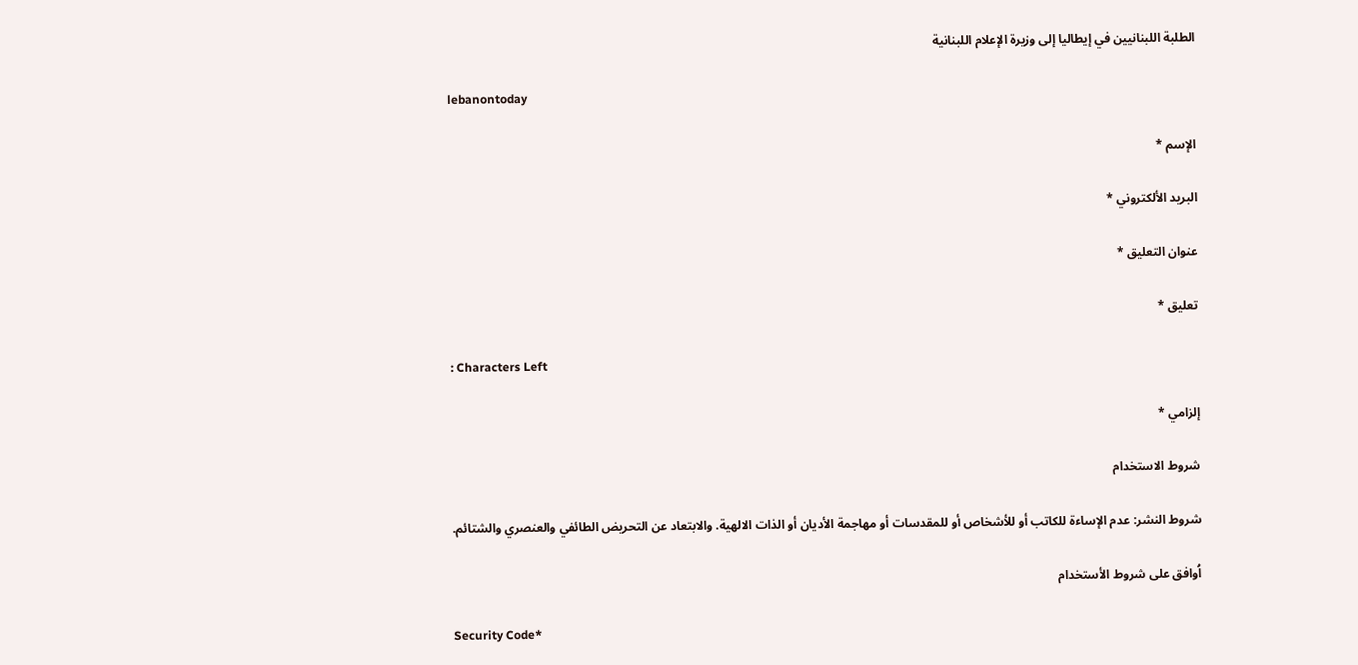الطلبة اللبنانيين في إيطاليا إلى وزيرة الإعلام اللبنانية

lebanontoday

الإسم *

البريد الألكتروني *

عنوان التعليق *

تعليق *

: Characters Left

إلزامي *

شروط الاستخدام

شروط النشر: عدم الإساءة للكاتب أو للأشخاص أو للمقدسات أو مهاجمة الأديان أو الذات الالهية. والابتعاد عن التحريض الطائفي والعنصري والشتائم.

اُوافق على شروط الأستخدام

Security Code*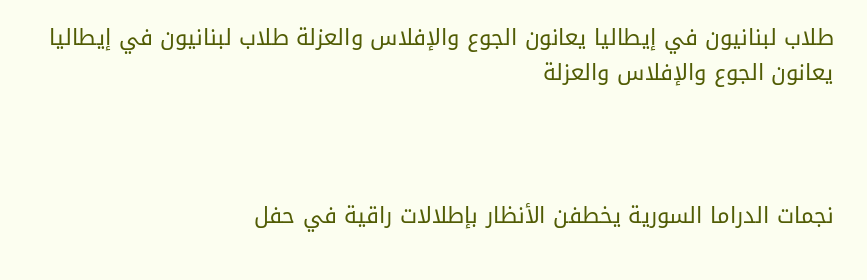طلاب لبنانيون في إيطاليا يعانون الجوع والإفلاس والعزلة طلاب لبنانيون في إيطاليا يعانون الجوع والإفلاس والعزلة



نجمات الدراما السورية يخطفن الأنظار بإطلالات راقية في حفل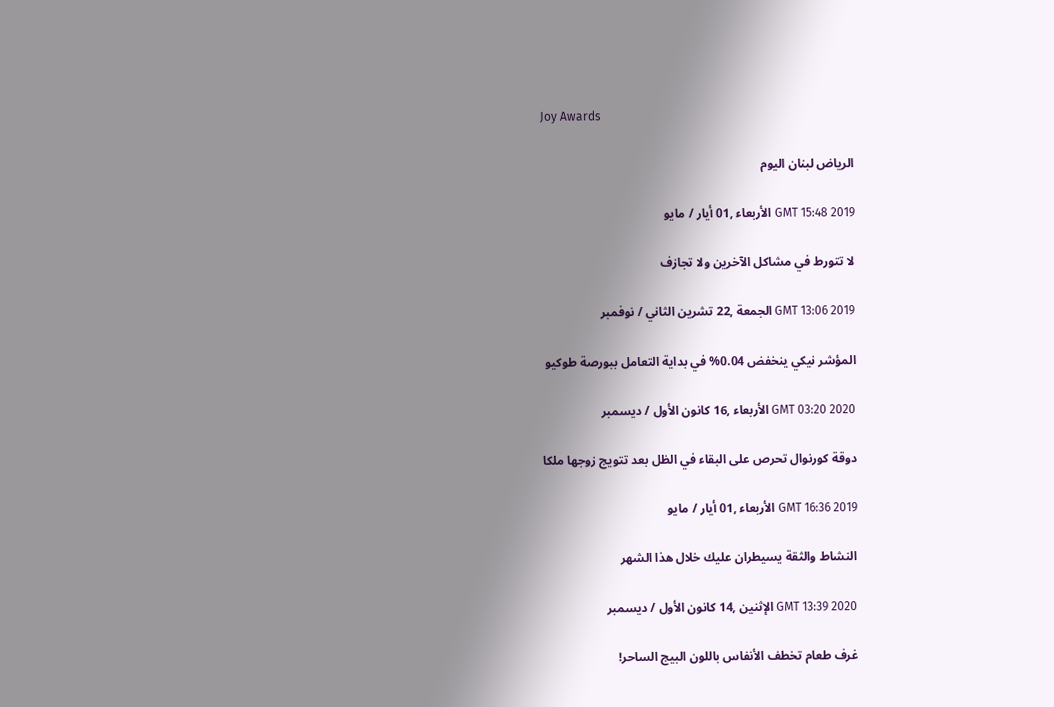Joy Awards

الرياض لبنان اليوم

GMT 15:48 2019 الأربعاء ,01 أيار / مايو

لا تتورط في مشاكل الآخرين ولا تجازف

GMT 13:06 2019 الجمعة ,22 تشرين الثاني / نوفمبر

المؤشر نيكي ينخفض 0.04% في بداية التعامل ببورصة طوكيو

GMT 03:20 2020 الأربعاء ,16 كانون الأول / ديسمبر

دوقة كورنوال تحرص على البقاء في الظل بعد تتويج زوجها ملكا

GMT 16:36 2019 الأربعاء ,01 أيار / مايو

النشاط والثقة يسيطران عليك خلال هذا الشهر

GMT 13:39 2020 الإثنين ,14 كانون الأول / ديسمبر

غرف طعام تخطف الأنفاس باللون البيج الساحر!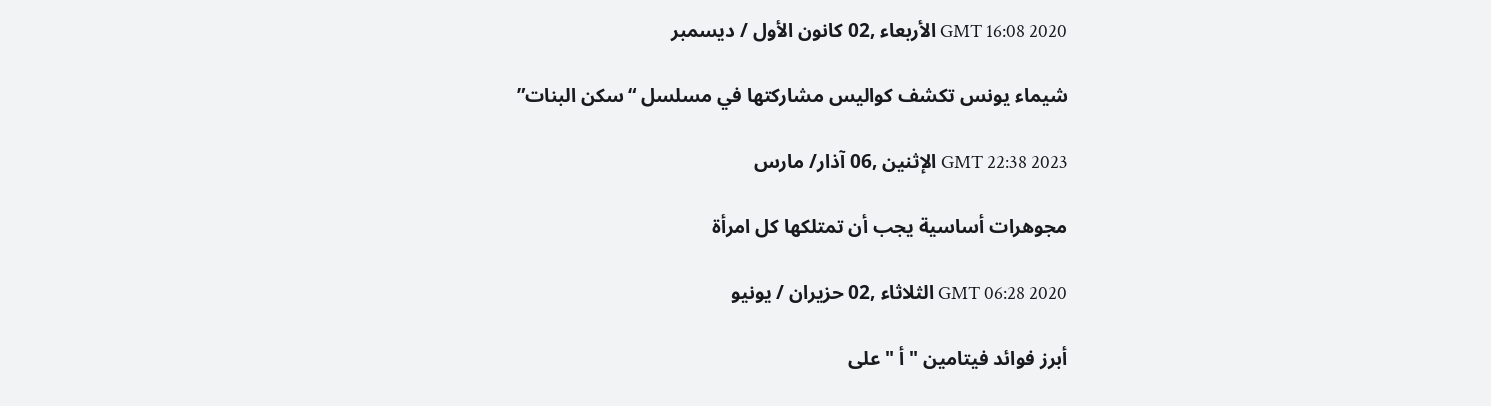GMT 16:08 2020 الأربعاء ,02 كانون الأول / ديسمبر

شيماء يونس تكشف كواليس مشاركتها في مسلسل “سكن البنات”

GMT 22:38 2023 الإثنين ,06 آذار/ مارس

مجوهرات أساسية يجب أن تمتلكها كل امرأة

GMT 06:28 2020 الثلاثاء ,02 حزيران / يونيو

أبرز فوائد فيتامين " أ " على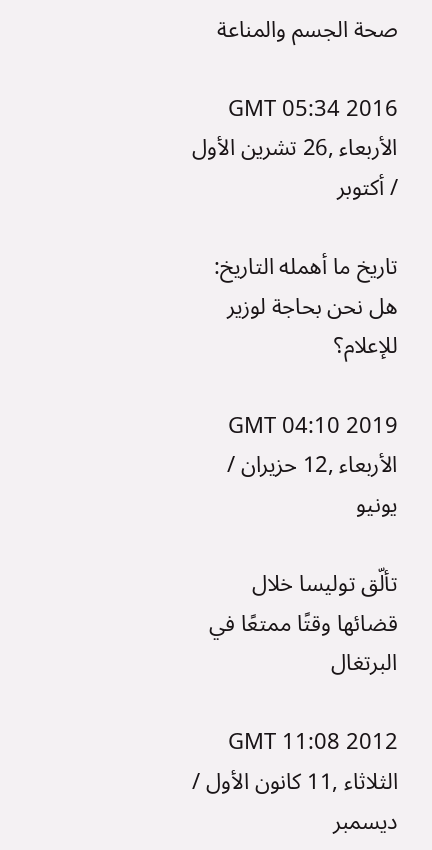صحة الجسم والمناعة

GMT 05:34 2016 الأربعاء ,26 تشرين الأول / أكتوبر

تاريخ ما أهمله التاريخ: هل نحن بحاجة لوزير للإعلام؟

GMT 04:10 2019 الأربعاء ,12 حزيران / يونيو

تألّق توليسا خلال قضائها وقتًا ممتعًا في البرتغال

GMT 11:08 2012 الثلاثاء ,11 كانون الأول / ديسمبر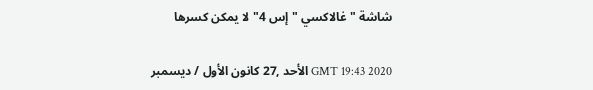شاشة "غالاكسي "إس 4" لا يمكن كسرها

GMT 19:43 2020 الأحد ,27 كانون الأول / ديسمبر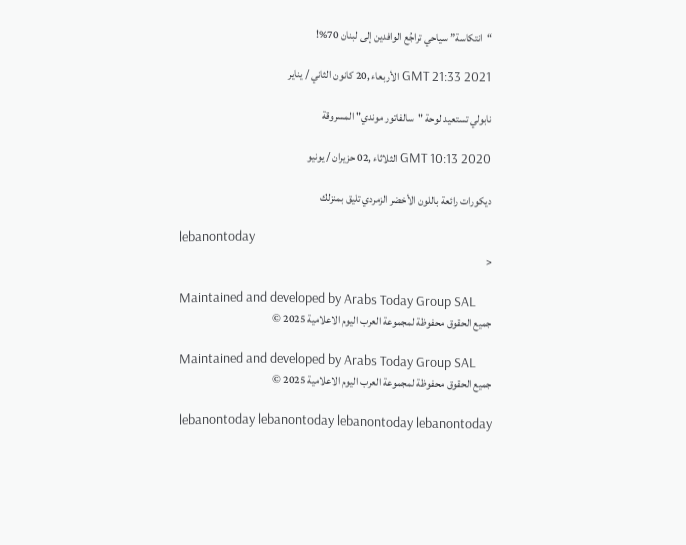“انتكاسة” سياحي تراجُع الوافدين إلى لبنان 70%!

GMT 21:33 2021 الأربعاء ,20 كانون الثاني / يناير

نابولي تستعيد لوحة "سالفاتور موندي" المسروقة

GMT 10:13 2020 الثلاثاء ,02 حزيران / يونيو

ديكورات رائعة باللون الأخضر الزمردي تليق بمنزلك

lebanontoday
<

Maintained and developed by Arabs Today Group SAL
جميع الحقوق محفوظة لمجموعة العرب اليوم الاعلامية 2025 ©

Maintained and developed by Arabs Today Group SAL
جميع الحقوق محفوظة لمجموعة العرب اليوم الاعلامية 2025 ©

lebanontoday lebanontoday lebanontoday lebanontoday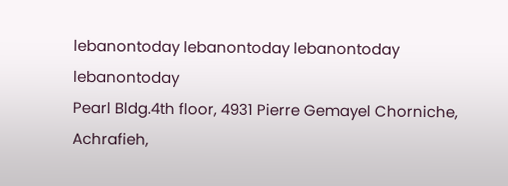lebanontoday lebanontoday lebanontoday
lebanontoday
Pearl Bldg.4th floor, 4931 Pierre Gemayel Chorniche, Achrafieh,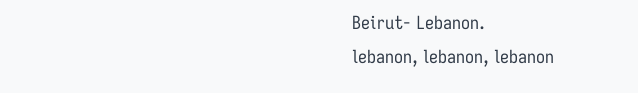Beirut- Lebanon.
lebanon, lebanon, lebanon